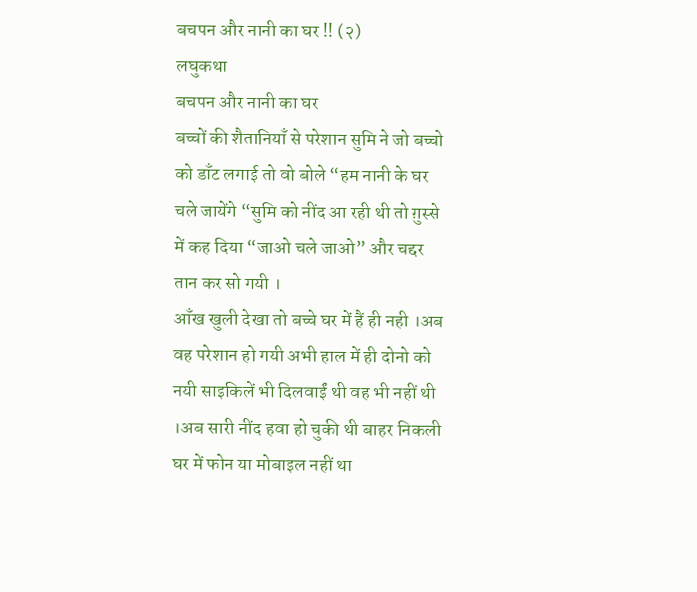बचपन और नानी का घर !! (२)
लघुकथा
बचपन और नानी का घर
बच्चों की शैतानियाँ से परेशान सुमि ने जो बच्चो को डाँट लगाई तो वो बोले “हम नानी के घर चले जायेंगे “सुमि को नींद आ रही थी तो ग़ुस्से में कह दिया “जाओ चले जाओ” और चद्दर तान कर सो गयी ।
आँख खुली देखा तो बच्चे घर में हैं ही नही ।अब वह परेशान हो गयी अभी हाल में ही दोनो को नयी साइकिलें भी दिलवाईं थी वह भी नहीं थी ।अब सारी नींद हवा हो चुकी थी बाहर निकली घर में फोन या मोबाइल नहीं था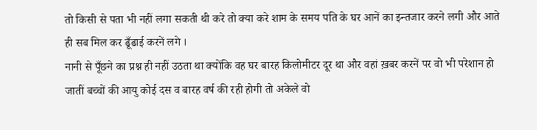तो किसी से पता भी नहीं लगा सकती थी करे तो क्या करे शाम के समय पति के घर आनें का इन्तजार करने लगी और आते ही सब मिल कर ढूँढाई करनें लगे ।
नानी से पूँछने का प्रश्न ही नहीं उठता था क्योंकि वह घर बारह किलोमीटर दूर था और वहां ख़बर करनें पर वो भी परेशान हो जातीं बच्चों की आयु कोई दस व बारह वर्ष की रही होगी तो अकेले वो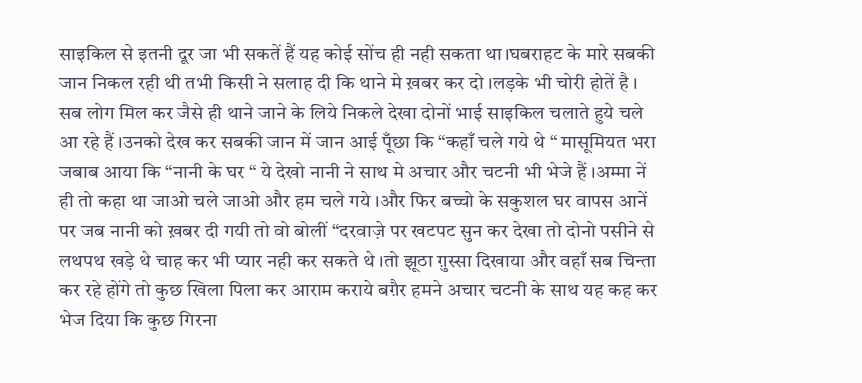साइकिल से इतनी दूर जा भी सकतें हैं यह कोई सोंच ही नही सकता था।घबराहट के मारे सबकी जान निकल रही थी तभी किसी ने सलाह दी कि थाने मे ख़बर कर दो ।लड़के भी चोरी होतें है ।
सब लोग मिल कर जैसे ही थाने जाने के लिये निकले देखा दोनों भाई साइकिल चलाते हुये चले आ रहे हैं ।उनको देख कर सबकी जान में जान आई पूँछा कि “कहाँ चले गये थे “ मासूमियत भरा जबाब आया कि “नानी के घर “ ये देखो नानी ने साथ मे अचार और चटनी भी भेजे हैं ।अम्मा नें ही तो कहा था जाओ चले जाओ और हम चले गये ।और फिर बच्चो के सकुशल घर वापस आनें पर जब नानी को ख़बर दी गयी तो वो बोलीं “दरवाज़े पर खटपट सुन कर देखा तो दोनो पसीने से लथपथ खड़े थे चाह कर भी प्यार नही कर सकते थे ।तो झूठा ग़ुस्सा दिखाया और वहाँ सब चिन्ता कर रहे होंगे तो कुछ खिला पिला कर आराम कराये बग़ैर हमने अचार चटनी के साथ यह कह कर भेज दिया कि कुछ गिरना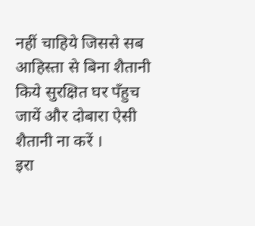नहीं चाहिये जिससे सब आहिस्ता से बिना शैतानी किये सुरक्षित घर पँहुच जायें और दोबारा ऐसी शैतानी ना करें ।
इरा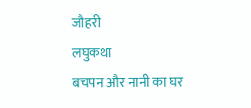जौहरी
लघुकथा
बचपन और नानी का घर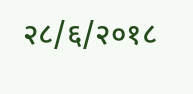२८/६/२०१८